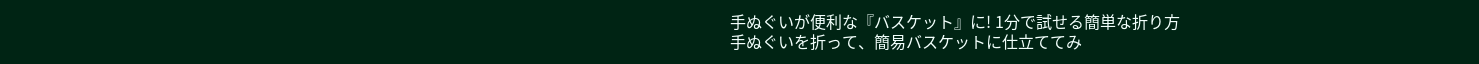手ぬぐいが便利な『バスケット』に! 1分で試せる簡単な折り方
手ぬぐいを折って、簡易バスケットに仕立ててみ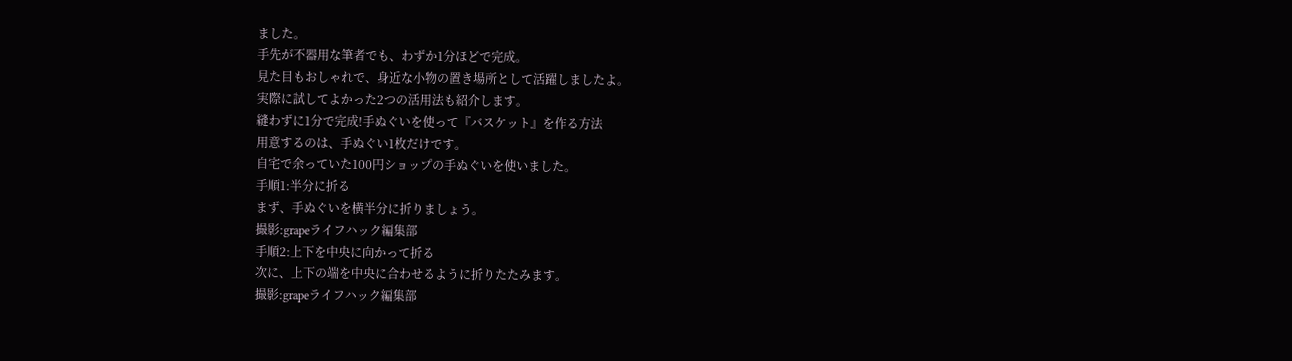ました。
手先が不器用な筆者でも、わずか1分ほどで完成。
見た目もおしゃれで、身近な小物の置き場所として活躍しましたよ。
実際に試してよかった2つの活用法も紹介します。
縫わずに1分で完成!手ぬぐいを使って『バスケット』を作る方法
用意するのは、手ぬぐい1枚だけです。
自宅で余っていた100円ショップの手ぬぐいを使いました。
手順1:半分に折る
まず、手ぬぐいを横半分に折りましょう。
撮影:grapeライフハック編集部
手順2:上下を中央に向かって折る
次に、上下の端を中央に合わせるように折りたたみます。
撮影:grapeライフハック編集部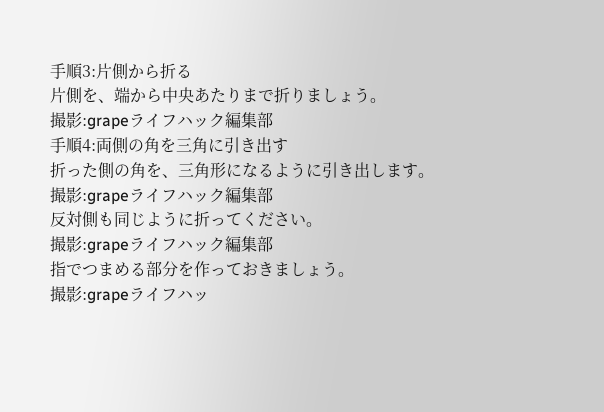手順3:片側から折る
片側を、端から中央あたりまで折りましょう。
撮影:grapeライフハック編集部
手順4:両側の角を三角に引き出す
折った側の角を、三角形になるように引き出します。
撮影:grapeライフハック編集部
反対側も同じように折ってください。
撮影:grapeライフハック編集部
指でつまめる部分を作っておきましょう。
撮影:grapeライフハッ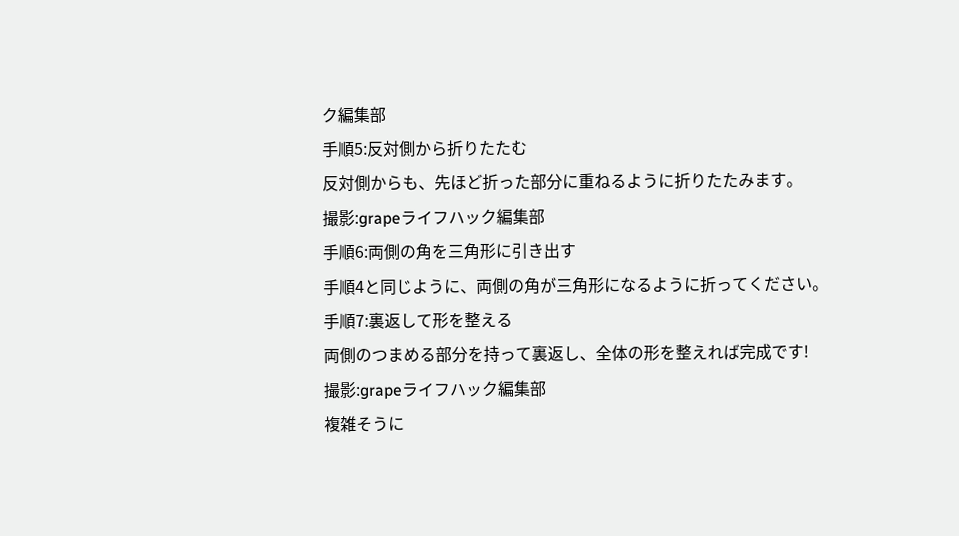ク編集部
手順5:反対側から折りたたむ
反対側からも、先ほど折った部分に重ねるように折りたたみます。
撮影:grapeライフハック編集部
手順6:両側の角を三角形に引き出す
手順4と同じように、両側の角が三角形になるように折ってください。
手順7:裏返して形を整える
両側のつまめる部分を持って裏返し、全体の形を整えれば完成です!
撮影:grapeライフハック編集部
複雑そうに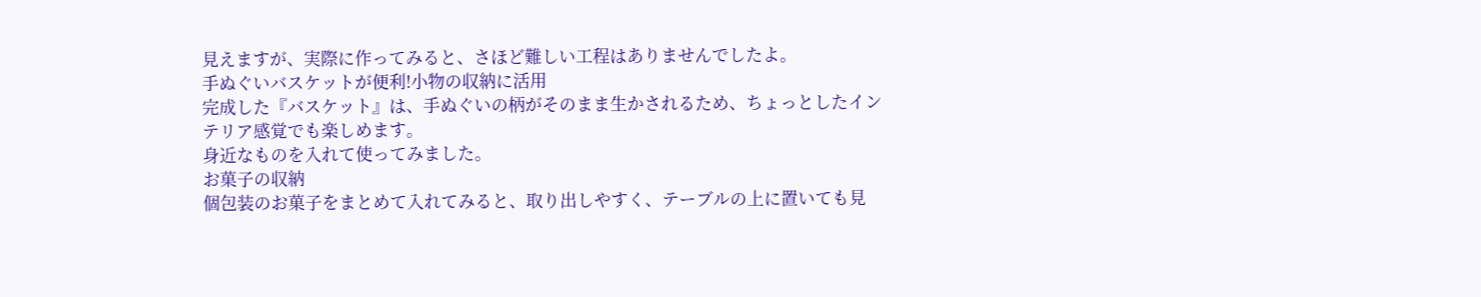見えますが、実際に作ってみると、さほど難しい工程はありませんでしたよ。
手ぬぐいバスケットが便利!小物の収納に活用
完成した『バスケット』は、手ぬぐいの柄がそのまま生かされるため、ちょっとしたインテリア感覚でも楽しめます。
身近なものを入れて使ってみました。
お菓子の収納
個包装のお菓子をまとめて入れてみると、取り出しやすく、テーブルの上に置いても見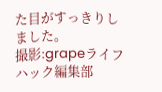た目がすっきりしました。
撮影:grapeライフハック編集部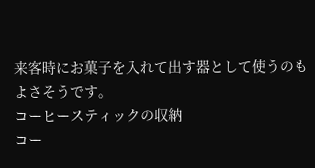来客時にお菓子を入れて出す器として使うのもよさそうです。
コーヒースティックの収納
コー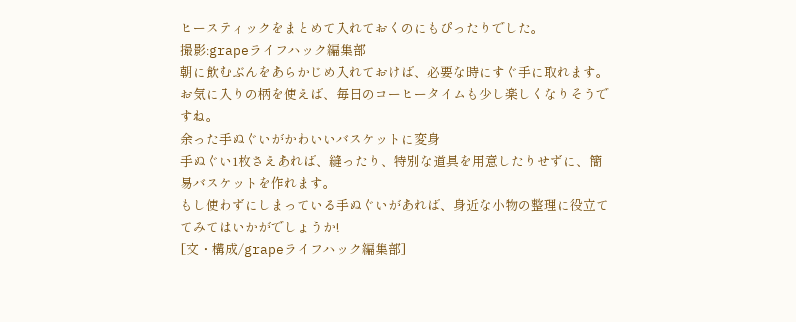ヒースティックをまとめて入れておくのにもぴったりでした。
撮影:grapeライフハック編集部
朝に飲むぶんをあらかじめ入れておけば、必要な時にすぐ手に取れます。
お気に入りの柄を使えば、毎日のコーヒータイムも少し楽しくなりそうですね。
余った手ぬぐいがかわいいバスケットに変身
手ぬぐい1枚さえあれば、縫ったり、特別な道具を用意したりせずに、簡易バスケットを作れます。
もし使わずにしまっている手ぬぐいがあれば、身近な小物の整理に役立ててみてはいかがでしょうか!
[文・構成/grapeライフハック編集部]